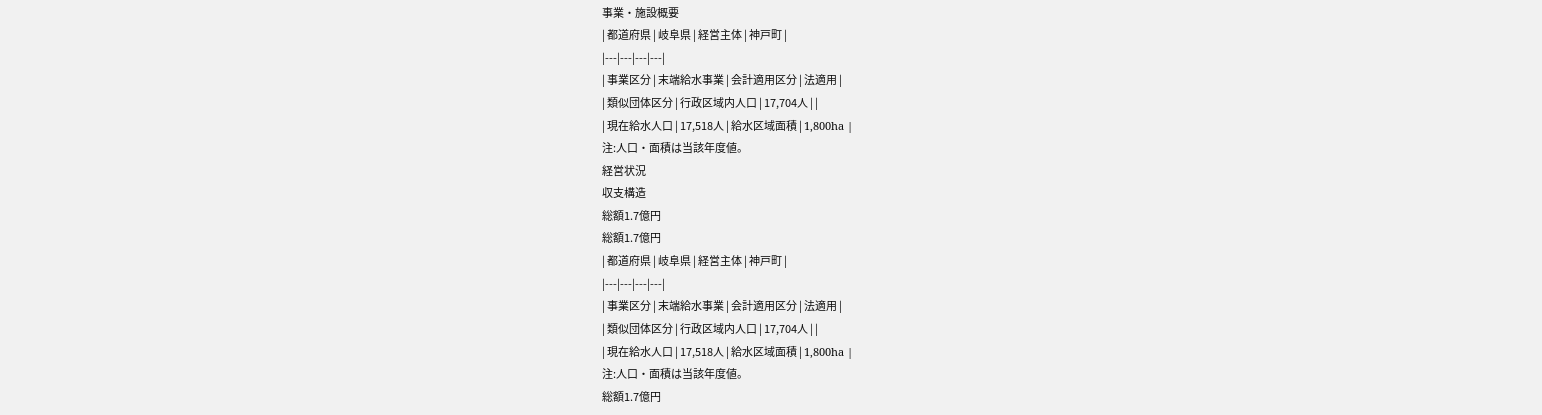事業・施設概要
| 都道府県 | 岐阜県 | 経営主体 | 神戸町 |
|---|---|---|---|
| 事業区分 | 末端給水事業 | 会計適用区分 | 法適用 |
| 類似団体区分 | 行政区域内人口 | 17,704人 | |
| 現在給水人口 | 17,518人 | 給水区域面積 | 1,800ha |
注:人口・面積は当該年度値。
経営状況
収支構造
総額1.7億円
総額1.7億円
| 都道府県 | 岐阜県 | 経営主体 | 神戸町 |
|---|---|---|---|
| 事業区分 | 末端給水事業 | 会計適用区分 | 法適用 |
| 類似団体区分 | 行政区域内人口 | 17,704人 | |
| 現在給水人口 | 17,518人 | 給水区域面積 | 1,800ha |
注:人口・面積は当該年度値。
総額1.7億円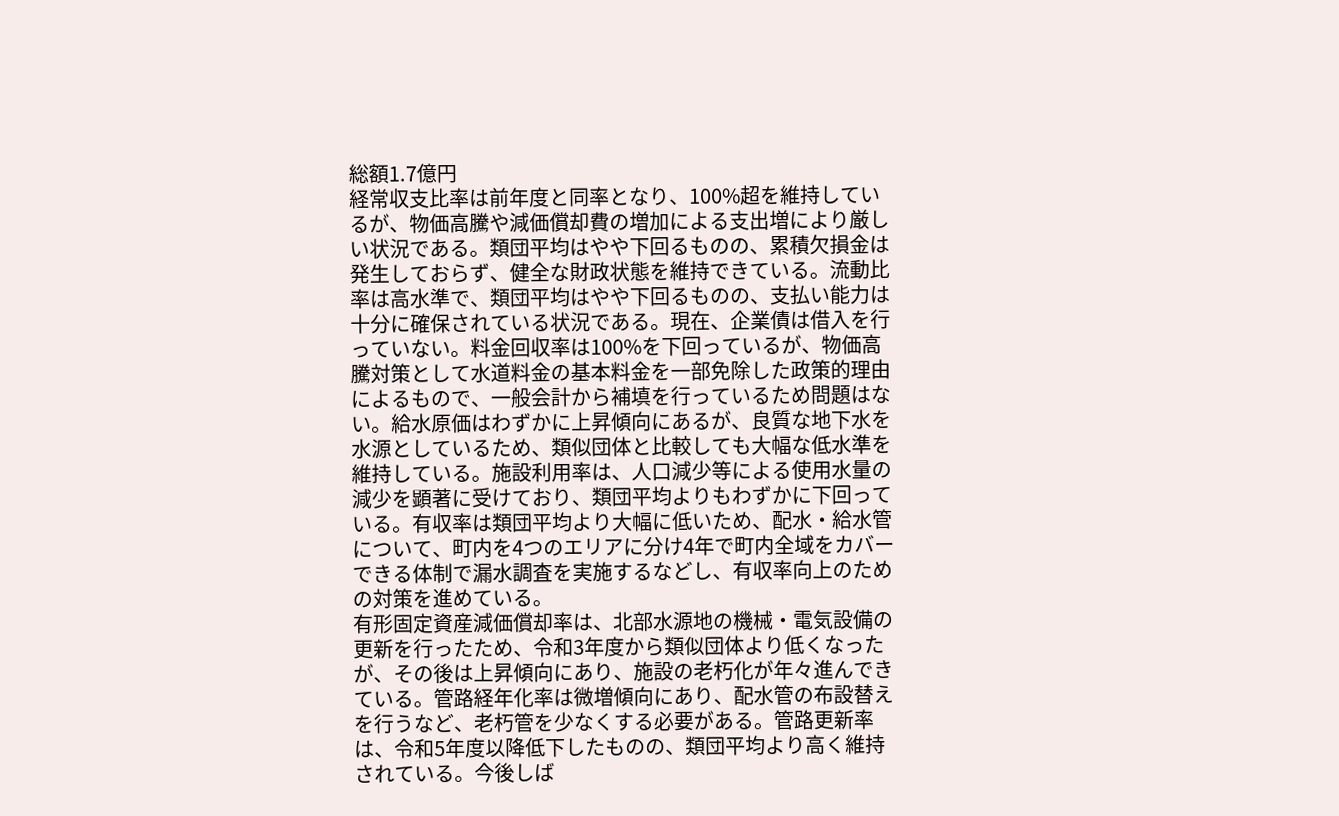総額1.7億円
経常収支比率は前年度と同率となり、100%超を維持しているが、物価高騰や減価償却費の増加による支出増により厳しい状況である。類団平均はやや下回るものの、累積欠損金は発生しておらず、健全な財政状態を維持できている。流動比率は高水準で、類団平均はやや下回るものの、支払い能力は十分に確保されている状況である。現在、企業債は借入を行っていない。料金回収率は100%を下回っているが、物価高騰対策として水道料金の基本料金を一部免除した政策的理由によるもので、一般会計から補填を行っているため問題はない。給水原価はわずかに上昇傾向にあるが、良質な地下水を水源としているため、類似団体と比較しても大幅な低水準を維持している。施設利用率は、人口減少等による使用水量の減少を顕著に受けており、類団平均よりもわずかに下回っている。有収率は類団平均より大幅に低いため、配水・給水管について、町内を4つのエリアに分け4年で町内全域をカバーできる体制で漏水調査を実施するなどし、有収率向上のための対策を進めている。
有形固定資産減価償却率は、北部水源地の機械・電気設備の更新を行ったため、令和3年度から類似団体より低くなったが、その後は上昇傾向にあり、施設の老朽化が年々進んできている。管路経年化率は微増傾向にあり、配水管の布設替えを行うなど、老朽管を少なくする必要がある。管路更新率は、令和5年度以降低下したものの、類団平均より高く維持されている。今後しば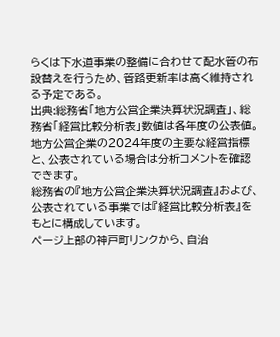らくは下水道事業の整備に合わせて配水管の布設替えを行うため、管路更新率は高く維持される予定である。
出典:総務省「地方公営企業決算状況調査」、総務省「経営比較分析表」数値は各年度の公表値。
地方公営企業の2024年度の主要な経営指標と、公表されている場合は分析コメントを確認できます。
総務省の『地方公営企業決算状況調査』および、公表されている事業では『経営比較分析表』をもとに構成しています。
ページ上部の神戸町リンクから、自治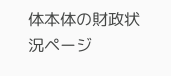体本体の財政状況ページ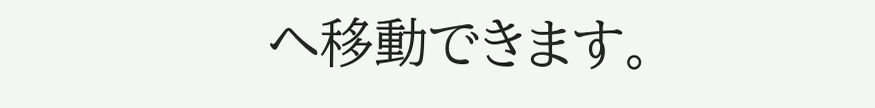へ移動できます。